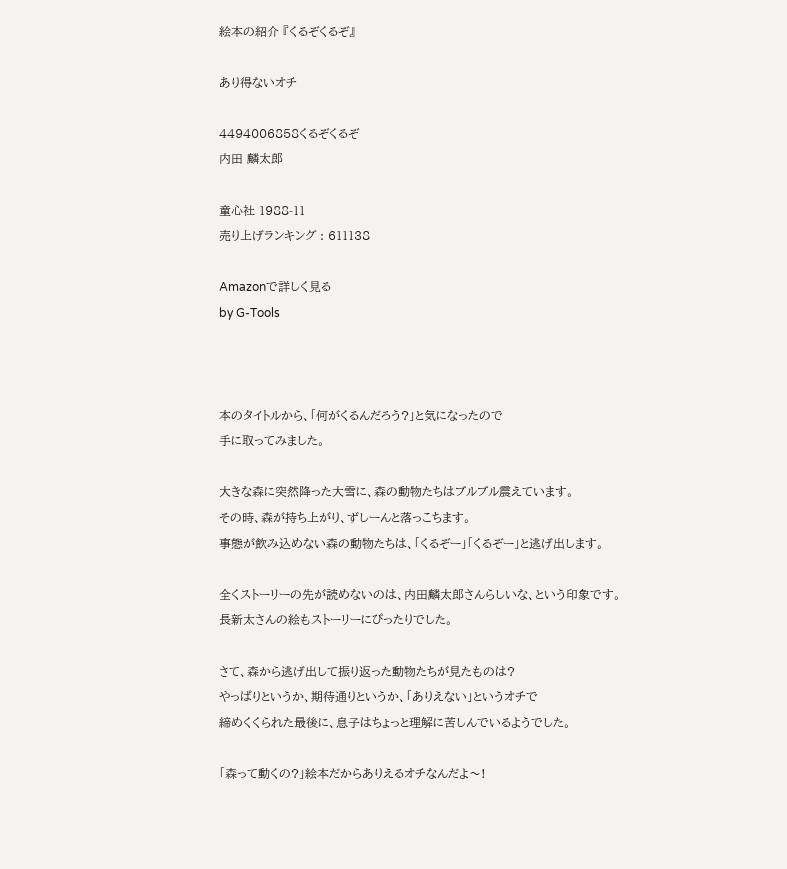絵本の紹介 『くるぞくるぞ』

あり得ないオチ

4494006858くるぞくるぞ
内田 麟太郎

童心社 1988-11
売り上げランキング : 611138

Amazonで詳しく見る
by G-Tools



本のタイトルから、「何がくるんだろう?」と気になったので
手に取ってみました。

大きな森に突然降った大雪に、森の動物たちはブルブル震えています。
その時、森が持ち上がり、ずしーんと落っこちます。
事態が飲み込めない森の動物たちは、「くるぞー」「くるぞー」と逃げ出します。

全くストーリーの先が読めないのは、内田麟太郎さんらしいな、という印象です。
長新太さんの絵もストーリーにぴったりでした。

さて、森から逃げ出して振り返った動物たちが見たものは?
やっぱりというか、期待通りというか、「ありえない」というオチで
締めくくられた最後に、息子はちょっと理解に苦しんでいるようでした。

「森って動くの?」絵本だからありえるオチなんだよ〜!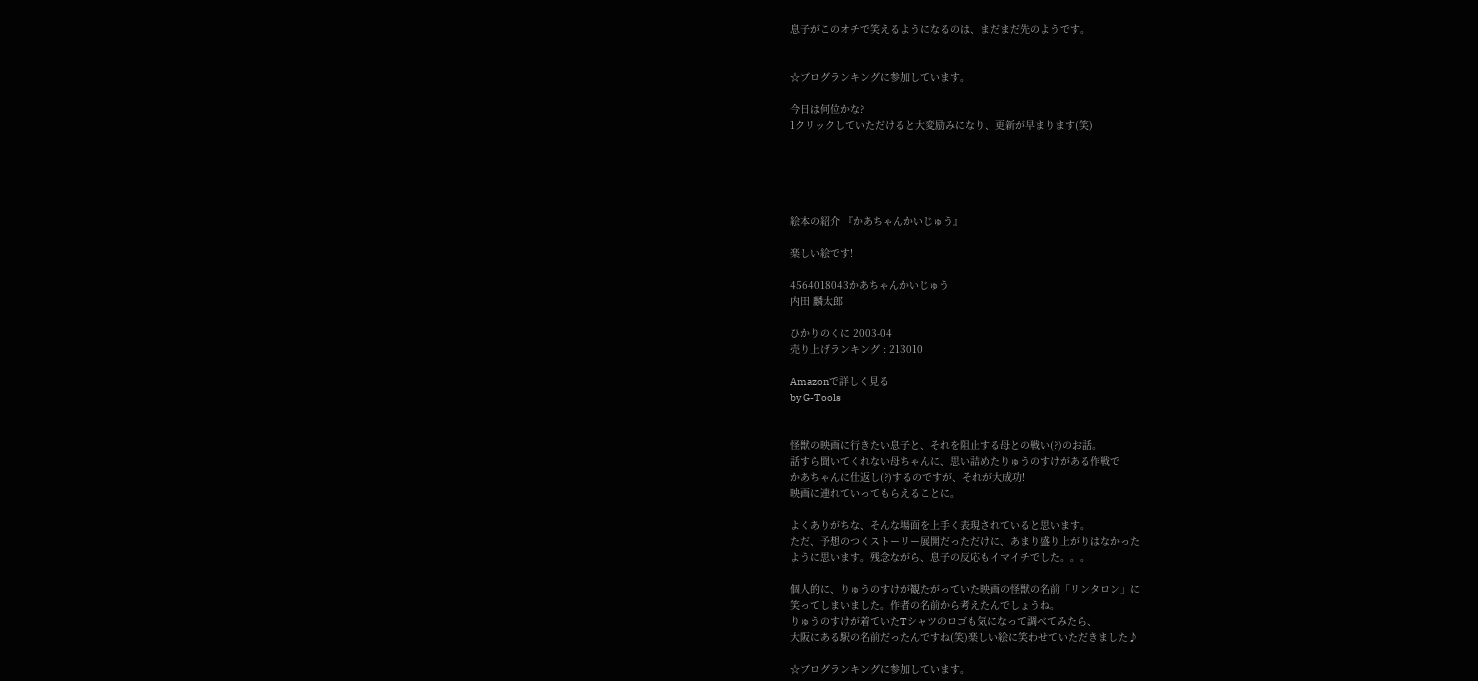息子がこのオチで笑えるようになるのは、まだまだ先のようです。


☆ブログランキングに参加しています。

今日は何位かな?
1クリックしていただけると大変励みになり、更新が早まります(笑)





絵本の紹介 『かあちゃんかいじゅう』

楽しい絵です!

4564018043かあちゃんかいじゅう
内田 麟太郎

ひかりのくに 2003-04
売り上げランキング : 213010

Amazonで詳しく見る
by G-Tools


怪獣の映画に行きたい息子と、それを阻止する母との戦い(?)のお話。
話すら聞いてくれない母ちゃんに、思い詰めたりゅうのすけがある作戦で
かあちゃんに仕返し(?)するのですが、それが大成功!
映画に連れていってもらえることに。

よくありがちな、そんな場面を上手く表現されていると思います。
ただ、予想のつくストーリー展開だっただけに、あまり盛り上がりはなかった
ように思います。残念ながら、息子の反応もイマイチでした。。。

個人的に、りゅうのすけが観たがっていた映画の怪獣の名前「リンタロン」に
笑ってしまいました。作者の名前から考えたんでしょうね。
りゅうのすけが着ていたTシャツのロゴも気になって調べてみたら、
大阪にある駅の名前だったんですね(笑)楽しい絵に笑わせていただきました♪

☆ブログランキングに参加しています。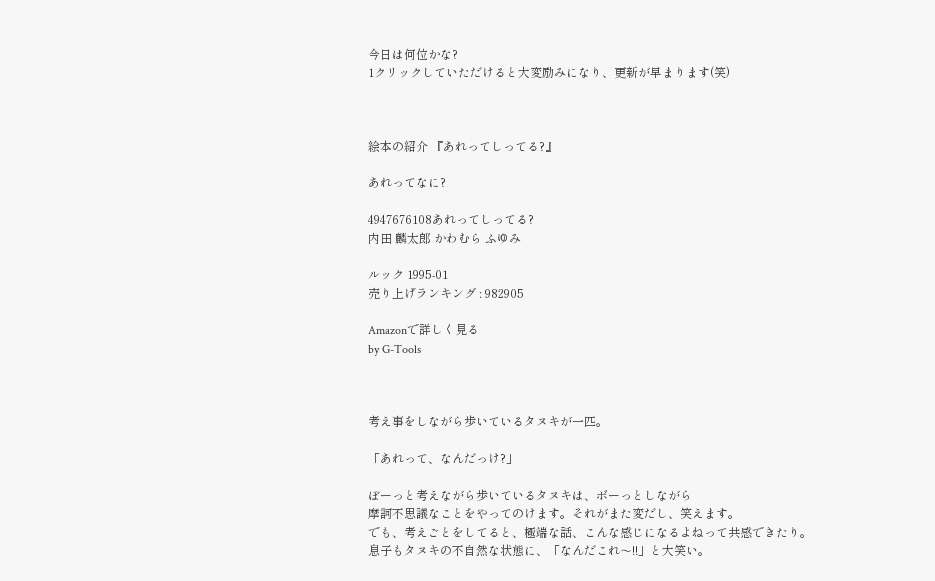今日は何位かな?
1クリックしていただけると大変励みになり、更新が早まります(笑)



絵本の紹介 『あれってしってる?』

あれってなに?

4947676108あれってしってる?
内田 麟太郎 かわむら ふゆみ

ルック 1995-01
売り上げランキング : 982905

Amazonで詳しく見る
by G-Tools



考え事をしながら歩いているタヌキが一匹。

「あれって、なんだっけ?」

ぼーっと考えながら歩いているタヌキは、ボーっとしながら
摩訶不思議なことをやってのけます。それがまた変だし、笑えます。
でも、考えごとをしてると、極端な話、こんな感じになるよねって共感できたり。
息子もタヌキの不自然な状態に、「なんだこれ〜!!」と大笑い。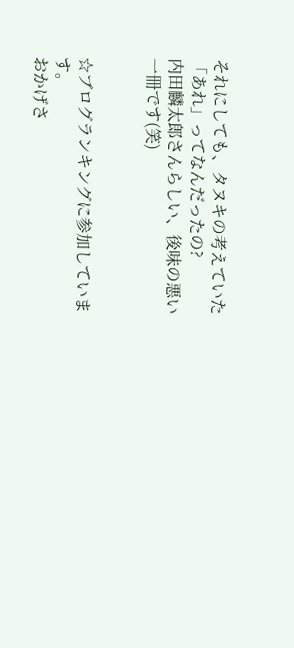それにしても、タヌキの考えていた「あれ」ってなんだったの?
内田麟太郎さんらしい、後味の悪い一冊です(笑)


☆ブログランキングに参加しています。
おかげさ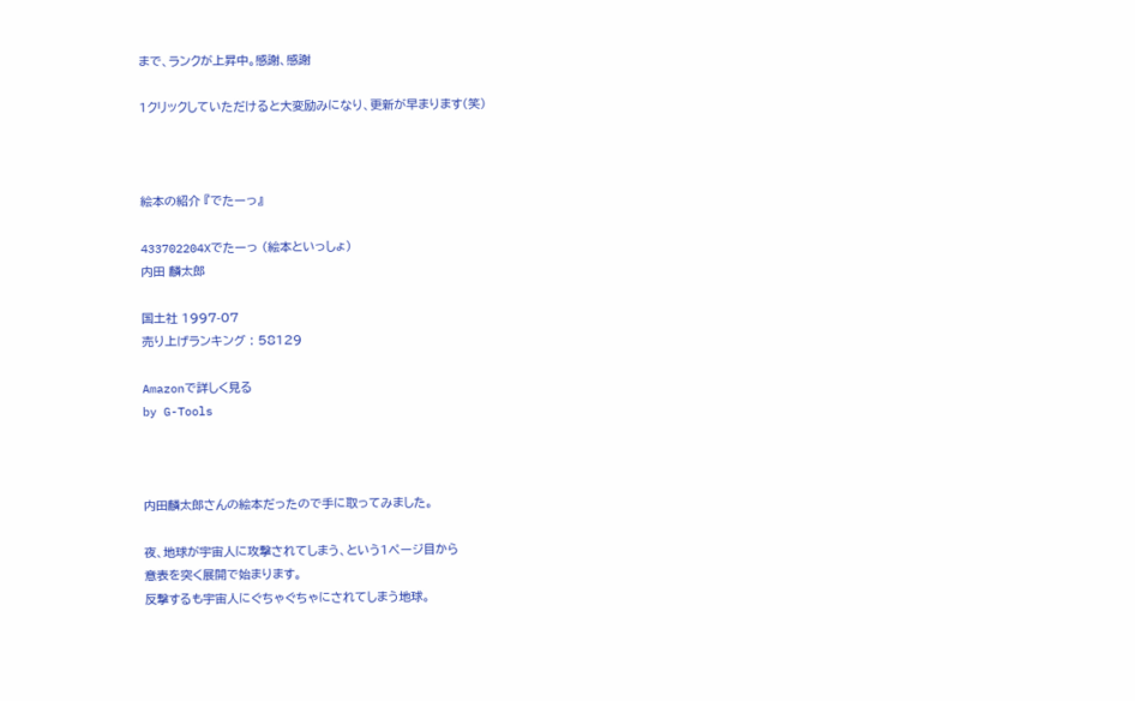まで、ランクが上昇中。感謝、感謝

1クリックしていただけると大変励みになり、更新が早まります(笑)



絵本の紹介 『でたーっ』

433702204Xでたーっ (絵本といっしょ)
内田 麟太郎

国土社 1997-07
売り上げランキング : 58129

Amazonで詳しく見る
by G-Tools



内田麟太郎さんの絵本だったので手に取ってみました。

夜、地球が宇宙人に攻撃されてしまう、という1ページ目から
意表を突く展開で始まります。
反撃するも宇宙人にぐちゃぐちゃにされてしまう地球。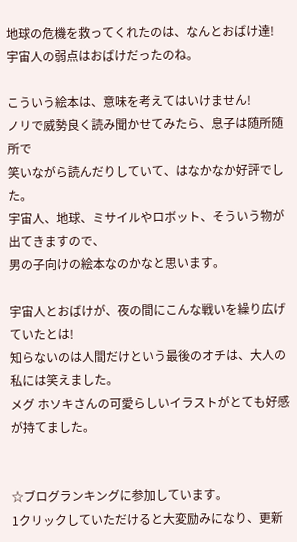地球の危機を救ってくれたのは、なんとおばけ達!
宇宙人の弱点はおばけだったのね。

こういう絵本は、意味を考えてはいけません!
ノリで威勢良く読み聞かせてみたら、息子は随所随所で
笑いながら読んだりしていて、はなかなか好評でした。
宇宙人、地球、ミサイルやロボット、そういう物が出てきますので、
男の子向けの絵本なのかなと思います。

宇宙人とおばけが、夜の間にこんな戦いを繰り広げていたとは!
知らないのは人間だけという最後のオチは、大人の私には笑えました。
メグ ホソキさんの可愛らしいイラストがとても好感が持てました。


☆ブログランキングに参加しています。
1クリックしていただけると大変励みになり、更新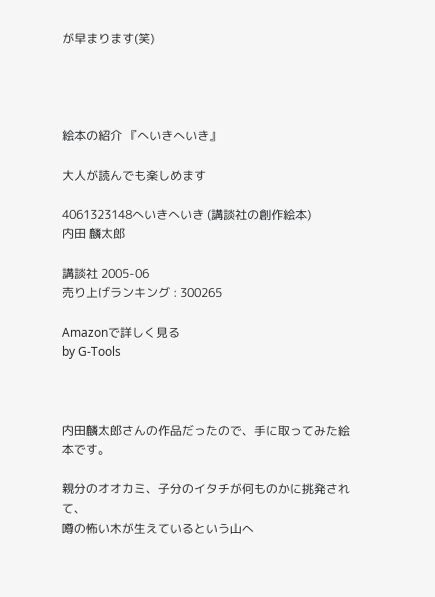が早まります(笑)




絵本の紹介 『へいきへいき』

大人が読んでも楽しめます

4061323148へいきへいき (講談社の創作絵本)
内田 麟太郎

講談社 2005-06
売り上げランキング : 300265

Amazonで詳しく見る
by G-Tools



内田麟太郎さんの作品だったので、手に取ってみた絵本です。

親分のオオカミ、子分のイタチが何ものかに挑発されて、
噂の怖い木が生えているという山へ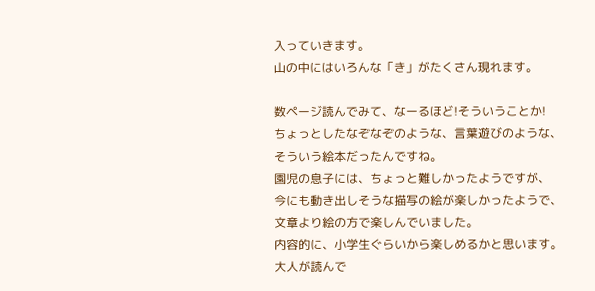入っていきます。
山の中にはいろんな「き」がたくさん現れます。

数ページ読んでみて、なーるほど!そういうことか!
ちょっとしたなぞなぞのような、言葉遊びのような、
そういう絵本だったんですね。
園児の息子には、ちょっと難しかったようですが、
今にも動き出しそうな描写の絵が楽しかったようで、
文章より絵の方で楽しんでいました。
内容的に、小学生ぐらいから楽しめるかと思います。
大人が読んで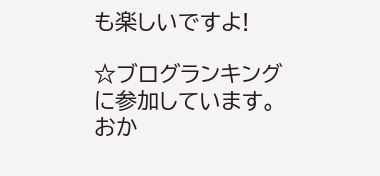も楽しいですよ!

☆ブログランキングに参加しています。
おか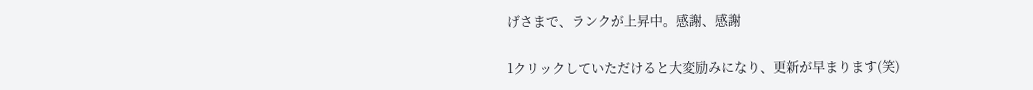げさまで、ランクが上昇中。感謝、感謝

1クリックしていただけると大変励みになり、更新が早まります(笑)